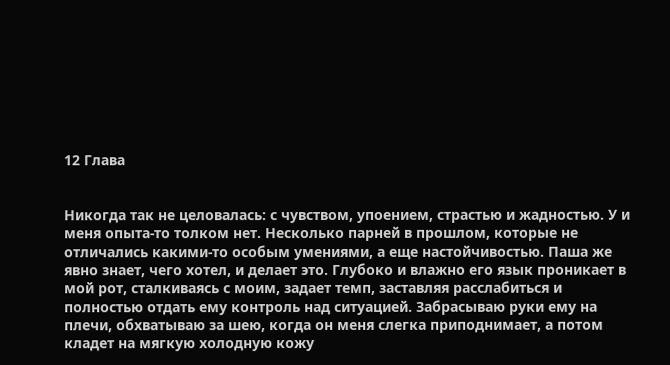12 Глава


Никогда так не целовалась: с чувством, упоением, страстью и жадностью. У и меня опыта-то толком нет. Несколько парней в прошлом, которые не отличались какими-то особым умениями, а еще настойчивостью. Паша же явно знает, чего хотел, и делает это. Глубоко и влажно его язык проникает в мой рот, сталкиваясь с моим, задает темп, заставляя расслабиться и полностью отдать ему контроль над ситуацией. Забрасываю руки ему на плечи, обхватываю за шею, когда он меня слегка приподнимает, а потом кладет на мягкую холодную кожу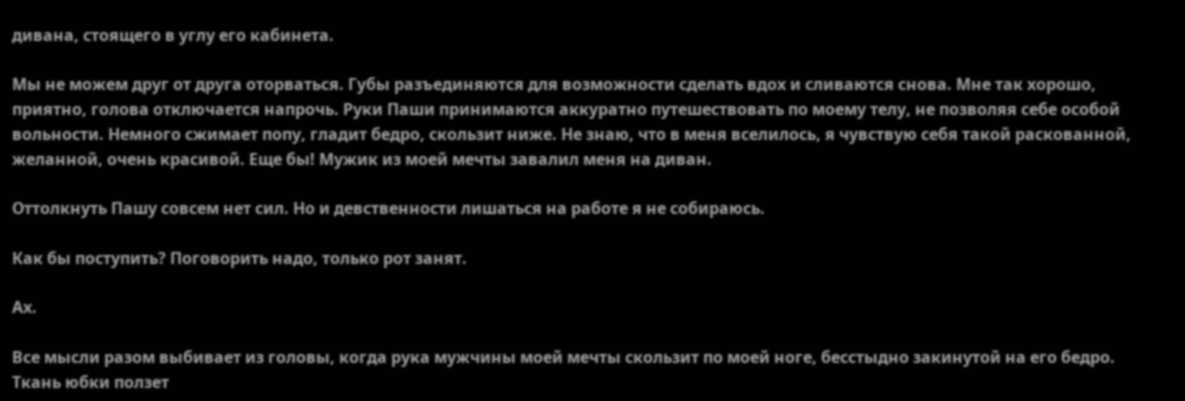дивана, стоящего в углу его кабинета.

Мы не можем друг от друга оторваться. Губы разъединяются для возможности сделать вдох и сливаются снова. Мне так хорошо, приятно, голова отключается напрочь. Руки Паши принимаются аккуратно путешествовать по моему телу, не позволяя себе особой вольности. Немного сжимает попу, гладит бедро, скользит ниже. Не знаю, что в меня вселилось, я чувствую себя такой раскованной, желанной, очень красивой. Еще бы! Мужик из моей мечты завалил меня на диван.

Оттолкнуть Пашу совсем нет сил. Но и девственности лишаться на работе я не собираюсь.

Как бы поступить? Поговорить надо, только рот занят.

Ах.

Все мысли разом выбивает из головы, когда рука мужчины моей мечты скользит по моей ноге, бесстыдно закинутой на его бедро. Ткань юбки ползет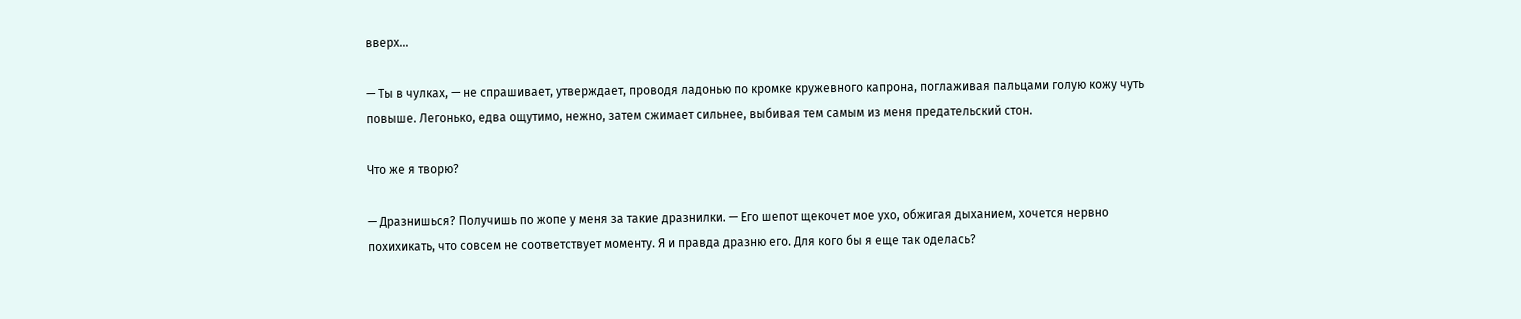вверх…

— Ты в чулках, — не спрашивает, утверждает, проводя ладонью по кромке кружевного капрона, поглаживая пальцами голую кожу чуть повыше. Легонько, едва ощутимо, нежно, затем сжимает сильнее, выбивая тем самым из меня предательский стон.

Что же я творю?

— Дразнишься? Получишь по жопе у меня за такие дразнилки. — Его шепот щекочет мое ухо, обжигая дыханием, хочется нервно похихикать, что совсем не соответствует моменту. Я и правда дразню его. Для кого бы я еще так оделась?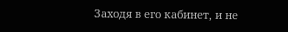Заходя в его кабинет, и не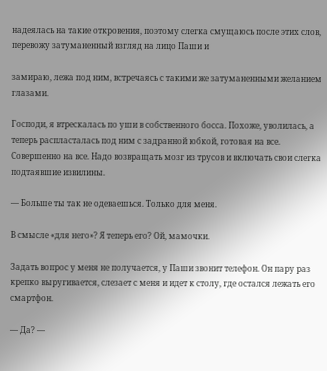надеялась на такие откровения, поэтому слегка смущаюсь после этих слов, перевожу затуманенный взгляд на лицо Паши и

замираю, лежа под ним, встречаясь с такими же затуманенными желанием глазами.

Господи, я втрескалась по уши в собственного босса. Похоже, уволилась, а теперь распласталась под ним с задранной юбкой, готовая на все. Совершенно на все. Надо возвращать мозг из трусов и включать свои слегка подтаявшие извилины.

— Больше ты так не одеваешься. Только для меня.

В смысле «для него»? Я теперь его? Ой, мамочки.

Задать вопрос у меня не получается, у Паши звонит телефон. Он пару раз крепко выругивается, слезает с меня и идет к столу, где остался лежать его смартфон.

— Да? —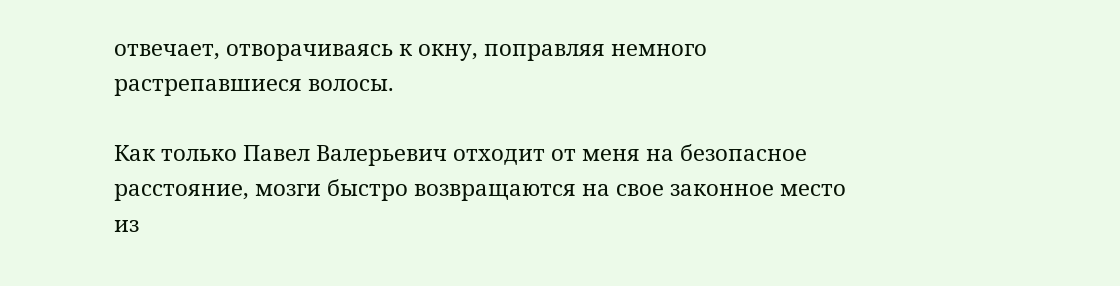отвечает, отворачиваясь к окну, поправляя немного растрепавшиеся волосы.

Как только Павел Валерьевич отходит от меня на безопасное расстояние, мозги быстро возвращаются на свое законное место из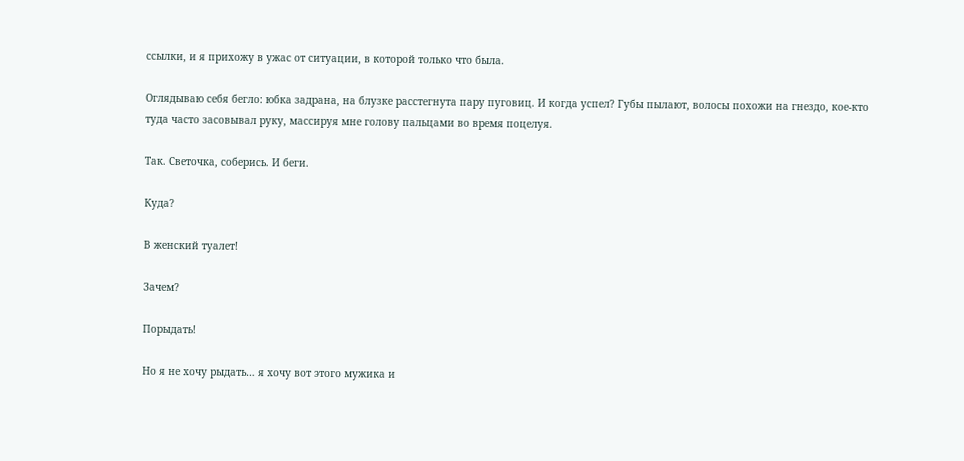ссылки, и я прихожу в ужас от ситуации, в которой только что была.

Оглядываю себя бегло: юбка задрана, на блузке расстегнута пару пуговиц. И когда успел? Губы пылают, волосы похожи на гнездо, кое-кто туда часто засовывал руку, массируя мне голову пальцами во время поцелуя.

Так. Светочка, соберись. И беги.

Куда?

В женский туалет!

Зачем?

Порыдать!

Но я не хочу рыдать… я хочу вот этого мужика и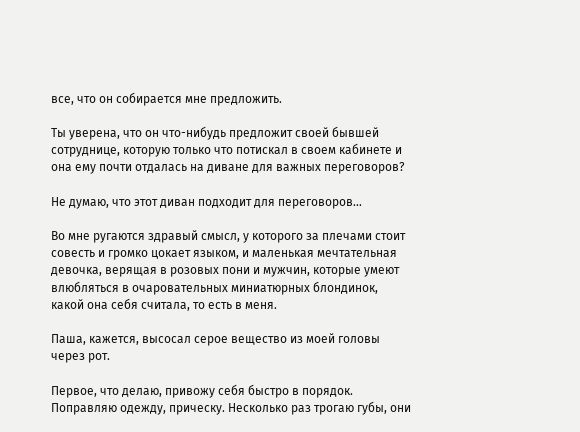все, что он собирается мне предложить.

Ты уверена, что он что-нибудь предложит своей бывшей сотруднице, которую только что потискал в своем кабинете и она ему почти отдалась на диване для важных переговоров?

Не думаю, что этот диван подходит для переговоров…

Во мне ругаются здравый смысл, у которого за плечами стоит совесть и громко цокает языком, и маленькая мечтательная девочка, верящая в розовых пони и мужчин, которые умеют влюбляться в очаровательных миниатюрных блондинок, какой она себя считала, то есть в меня.

Паша, кажется, высосал серое вещество из моей головы через рот.

Первое, что делаю, привожу себя быстро в порядок. Поправляю одежду, прическу. Несколько раз трогаю губы, они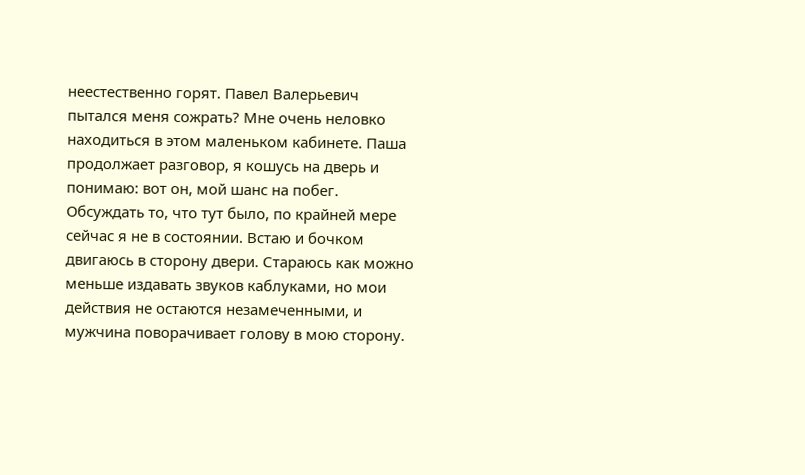неестественно горят. Павел Валерьевич пытался меня сожрать? Мне очень неловко находиться в этом маленьком кабинете. Паша продолжает разговор, я кошусь на дверь и понимаю: вот он, мой шанс на побег. Обсуждать то, что тут было, по крайней мере сейчас я не в состоянии. Встаю и бочком двигаюсь в сторону двери. Стараюсь как можно меньше издавать звуков каблуками, но мои действия не остаются незамеченными, и мужчина поворачивает голову в мою сторону.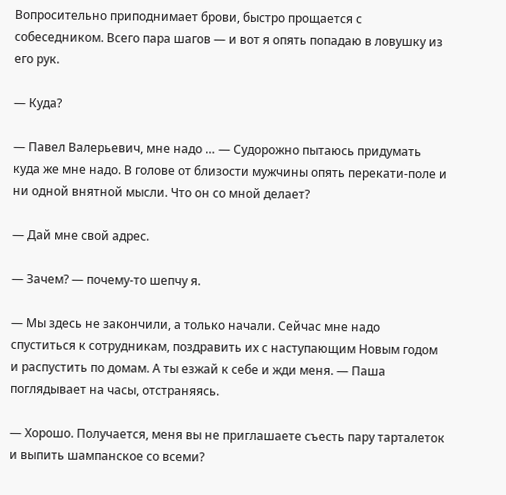Вопросительно приподнимает брови, быстро прощается с собеседником. Всего пара шагов — и вот я опять попадаю в ловушку из его рук.

— Куда?

— Павел Валерьевич, мне надо … — Судорожно пытаюсь придумать куда же мне надо. В голове от близости мужчины опять перекати-поле и ни одной внятной мысли. Что он со мной делает?

— Дай мне свой адрес.

— Зачем? — почему-то шепчу я.

— Мы здесь не закончили, а только начали. Сейчас мне надо спуститься к сотрудникам, поздравить их с наступающим Новым годом и распустить по домам. А ты езжай к себе и жди меня. — Паша поглядывает на часы, отстраняясь.

— Хорошо. Получается, меня вы не приглашаете съесть пару тарталеток и выпить шампанское со всеми?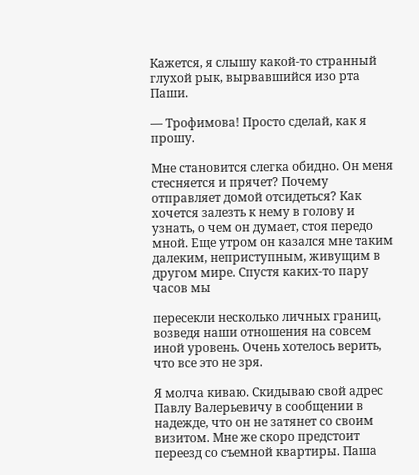Кажется, я слышу какой-то странный глухой рык, вырвавшийся изо рта Паши.

— Трофимова! Просто сделай, как я прошу.

Мне становится слегка обидно. Он меня стесняется и прячет? Почему отправляет домой отсидеться? Как хочется залезть к нему в голову и узнать, о чем он думает, стоя передо мной. Еще утром он казался мне таким далеким, неприступным, живущим в другом мире. Спустя каких-то пару часов мы

пересекли несколько личных границ, возведя наши отношения на совсем иной уровень. Очень хотелось верить, что все это не зря.

Я молча киваю. Скидываю свой адрес Павлу Валерьевичу в сообщении в надежде, что он не затянет со своим визитом. Мне же скоро предстоит переезд со съемной квартиры. Паша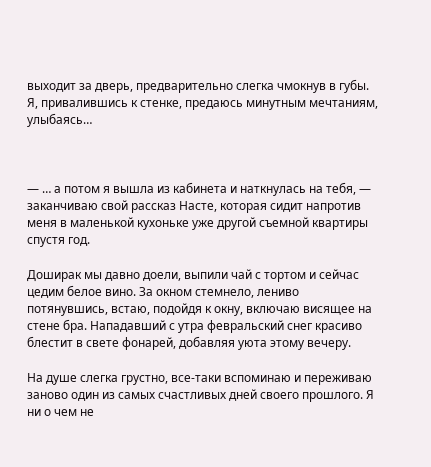выходит за дверь, предварительно слегка чмокнув в губы. Я, привалившись к стенке, предаюсь минутным мечтаниям, улыбаясь…



— … а потом я вышла из кабинета и наткнулась на тебя, — заканчиваю свой рассказ Насте, которая сидит напротив меня в маленькой кухоньке уже другой съемной квартиры спустя год.

Доширак мы давно доели, выпили чай с тортом и сейчас цедим белое вино. За окном стемнело, лениво потянувшись, встаю, подойдя к окну, включаю висящее на стене бра. Нападавший с утра февральский снег красиво блестит в свете фонарей, добавляя уюта этому вечеру.

На душе слегка грустно, все-таки вспоминаю и переживаю заново один из самых счастливых дней своего прошлого. Я ни о чем не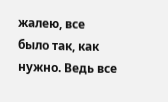жалею, все было так, как нужно. Ведь все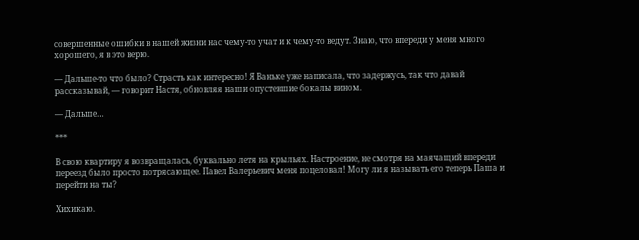совершенные ошибки в нашей жизни нас чему-то учат и к чему-то ведут. Знаю, что впереди у меня много хорошего, я в это верю.

— Дальше-то что было? Страсть как интересно! Я Ваньке уже написала, что задержусь, так что давай рассказывай, — говорит Настя, обновляя наши опустевшие бокалы вином.

— Дальше…

***

В свою квартиру я возвращалась, буквально летя на крыльях. Настроение, не смотря на маячащий впереди переезд было просто потрясающее. Павел Валерьевич меня поцеловал! Могу ли я называть его теперь Паша и перейти на ты?

Хихикаю.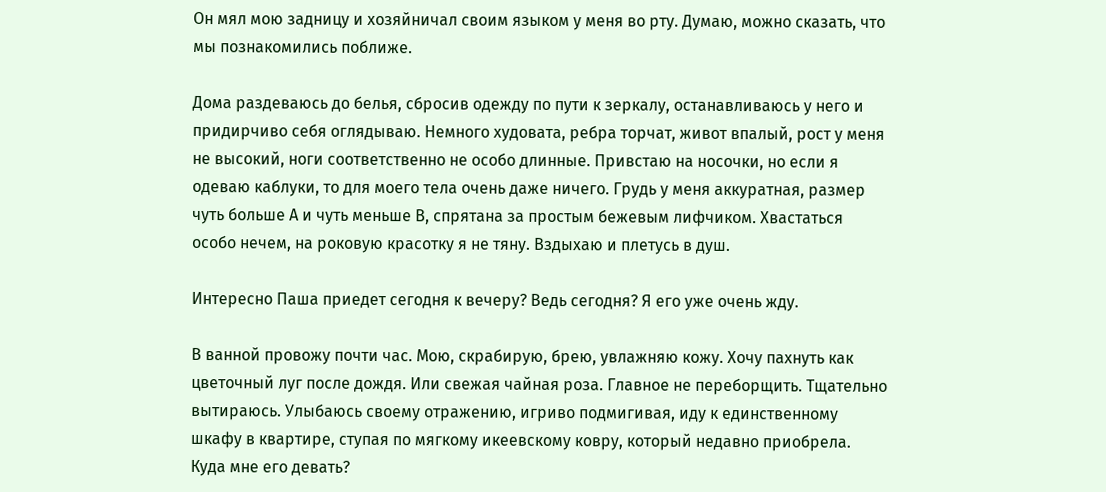Он мял мою задницу и хозяйничал своим языком у меня во рту. Думаю, можно сказать, что мы познакомились поближе.

Дома раздеваюсь до белья, сбросив одежду по пути к зеркалу, останавливаюсь у него и придирчиво себя оглядываю. Немного худовата, ребра торчат, живот впалый, рост у меня не высокий, ноги соответственно не особо длинные. Привстаю на носочки, но если я одеваю каблуки, то для моего тела очень даже ничего. Грудь у меня аккуратная, размер чуть больше А и чуть меньше В, спрятана за простым бежевым лифчиком. Хвастаться особо нечем, на роковую красотку я не тяну. Вздыхаю и плетусь в душ.

Интересно Паша приедет сегодня к вечеру? Ведь сегодня? Я его уже очень жду.

В ванной провожу почти час. Мою, скрабирую, брею, увлажняю кожу. Хочу пахнуть как цветочный луг после дождя. Или свежая чайная роза. Главное не переборщить. Тщательно вытираюсь. Улыбаюсь своему отражению, игриво подмигивая, иду к единственному шкафу в квартире, ступая по мягкому икеевскому ковру, который недавно приобрела. Куда мне его девать?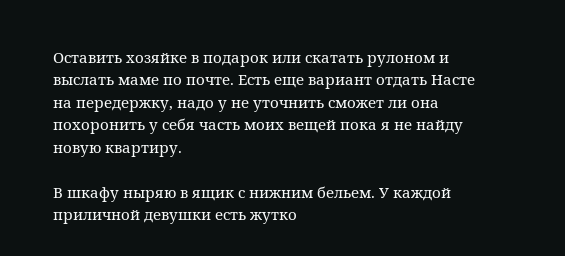Оставить хозяйке в подарок или скатать рулоном и выслать маме по почте. Есть еще вариант отдать Насте на передержку, надо у не уточнить сможет ли она похоронить у себя часть моих вещей пока я не найду новую квартиру.

В шкафу ныряю в ящик с нижним бельем. У каждой приличной девушки есть жутко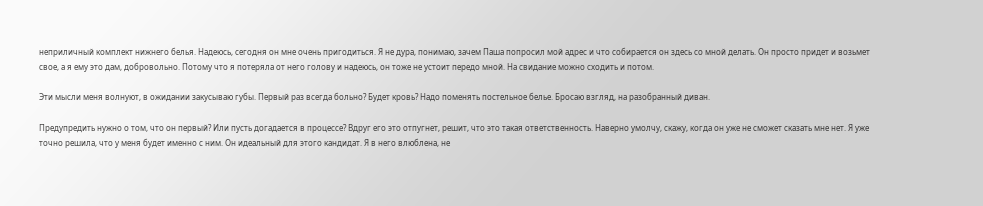неприличный комплект нижнего белья. Надеюсь, сегодня он мне очень пригодиться. Я не дура, понимаю, зачем Паша попросил мой адрес и что собирается он здесь со мной делать. Он просто придет и возьмет свое, а я ему это дам, добровольно. Потому что я потеряла от него голову и надеюсь, он тоже не устоит передо мной. На свидание можно сходить и потом.

Эти мысли меня волнуют, в ожидании закусываю губы. Первый раз всегда больно? Будет кровь? Надо поменять постельное белье. Бросаю взгляд, на разобранный диван.

Предупредить нужно о том, что он первый? Или пусть догадается в процессе? Вдруг его это отпугнет, решит, что это такая ответственность. Наверно умолчу, скажу, когда он уже не сможет сказать мне нет. Я уже точно решила, что у меня будет именно с ним. Он идеальный для этого кандидат. Я в него влюблена, не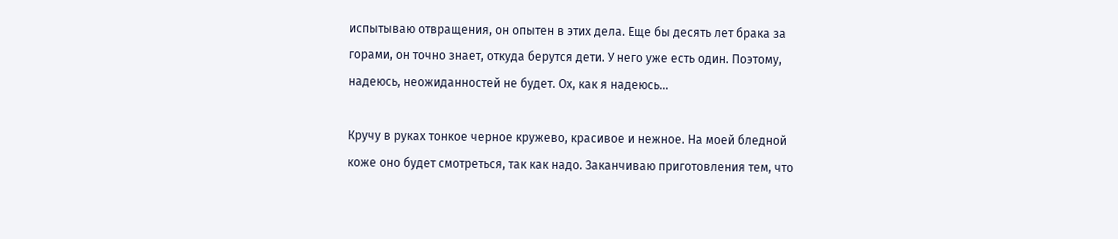испытываю отвращения, он опытен в этих дела. Еще бы десять лет брака за горами, он точно знает, откуда берутся дети. У него уже есть один. Поэтому, надеюсь, неожиданностей не будет. Ох, как я надеюсь…

Кручу в руках тонкое черное кружево, красивое и нежное. На моей бледной коже оно будет смотреться, так как надо. Заканчиваю приготовления тем, что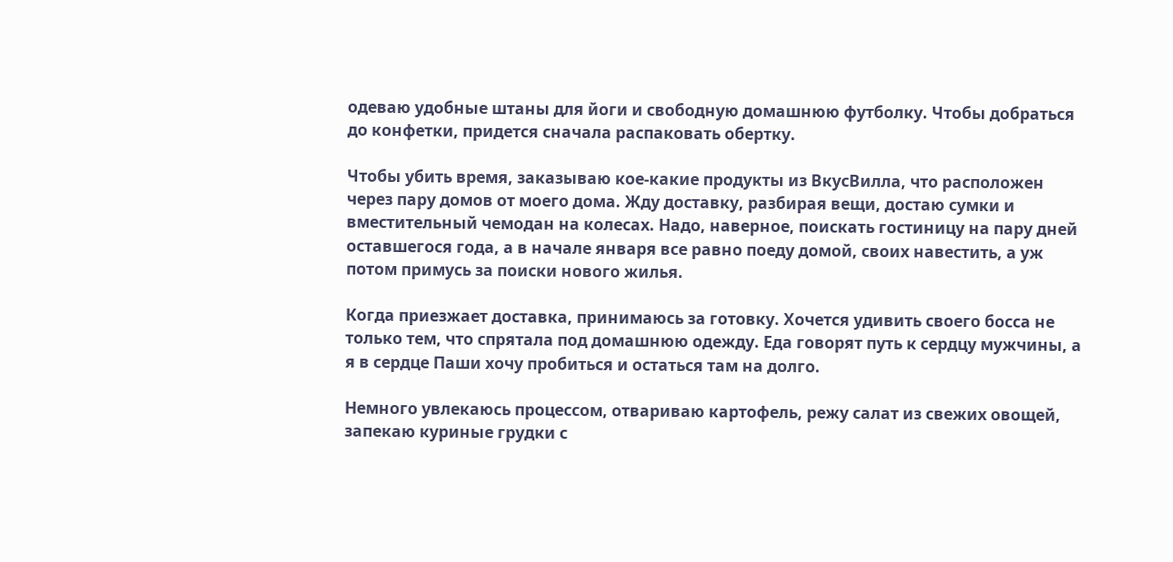одеваю удобные штаны для йоги и свободную домашнюю футболку. Чтобы добраться до конфетки, придется сначала распаковать обертку.

Чтобы убить время, заказываю кое-какие продукты из ВкусВилла, что расположен через пару домов от моего дома. Жду доставку, разбирая вещи, достаю сумки и вместительный чемодан на колесах. Надо, наверное, поискать гостиницу на пару дней оставшегося года, а в начале января все равно поеду домой, своих навестить, а уж потом примусь за поиски нового жилья.

Когда приезжает доставка, принимаюсь за готовку. Хочется удивить своего босса не только тем, что спрятала под домашнюю одежду. Еда говорят путь к сердцу мужчины, а я в сердце Паши хочу пробиться и остаться там на долго.

Немного увлекаюсь процессом, отвариваю картофель, режу салат из свежих овощей, запекаю куриные грудки с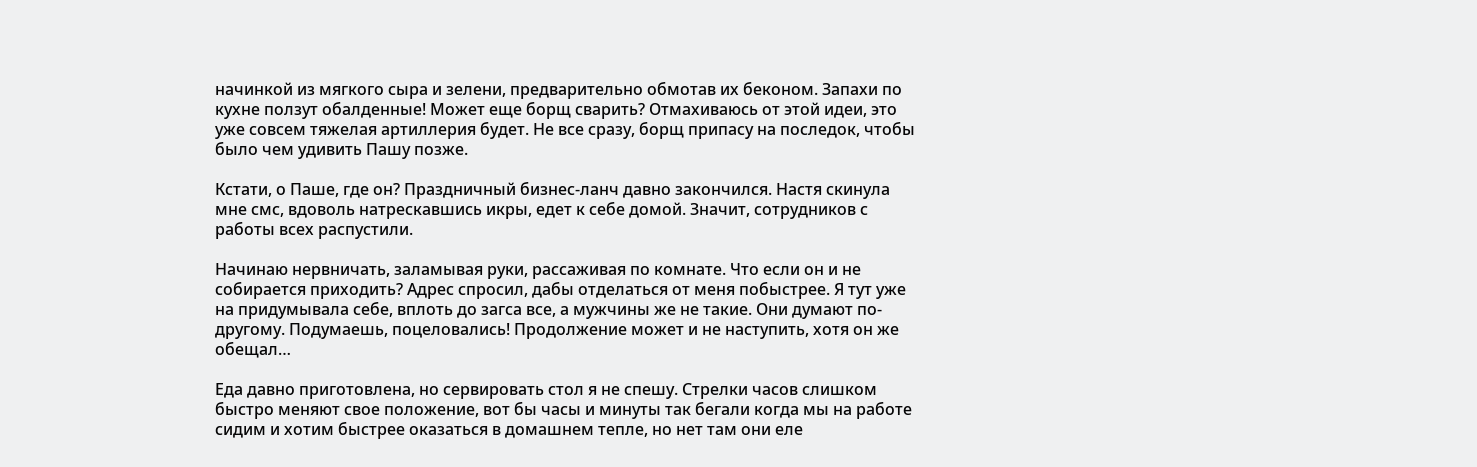начинкой из мягкого сыра и зелени, предварительно обмотав их беконом. Запахи по кухне ползут обалденные! Может еще борщ сварить? Отмахиваюсь от этой идеи, это уже совсем тяжелая артиллерия будет. Не все сразу, борщ припасу на последок, чтобы было чем удивить Пашу позже.

Кстати, о Паше, где он? Праздничный бизнес-ланч давно закончился. Настя скинула мне смс, вдоволь натрескавшись икры, едет к себе домой. Значит, сотрудников с работы всех распустили.

Начинаю нервничать, заламывая руки, рассаживая по комнате. Что если он и не собирается приходить? Адрес спросил, дабы отделаться от меня побыстрее. Я тут уже на придумывала себе, вплоть до загса все, а мужчины же не такие. Они думают по-другому. Подумаешь, поцеловались! Продолжение может и не наступить, хотя он же обещал…

Еда давно приготовлена, но сервировать стол я не спешу. Стрелки часов слишком быстро меняют свое положение, вот бы часы и минуты так бегали когда мы на работе сидим и хотим быстрее оказаться в домашнем тепле, но нет там они еле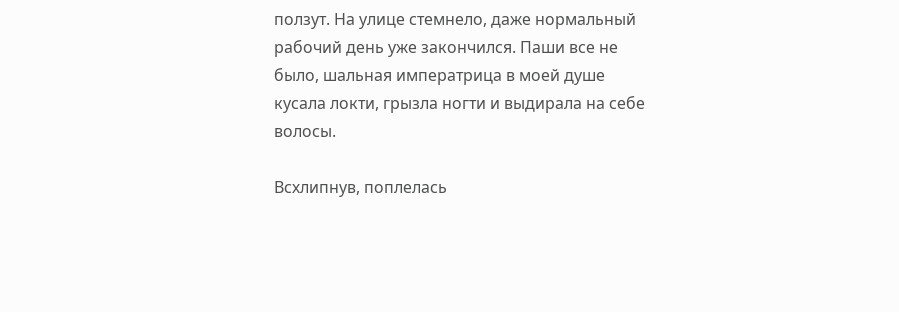ползут. На улице стемнело, даже нормальный рабочий день уже закончился. Паши все не было, шальная императрица в моей душе кусала локти, грызла ногти и выдирала на себе волосы.

Всхлипнув, поплелась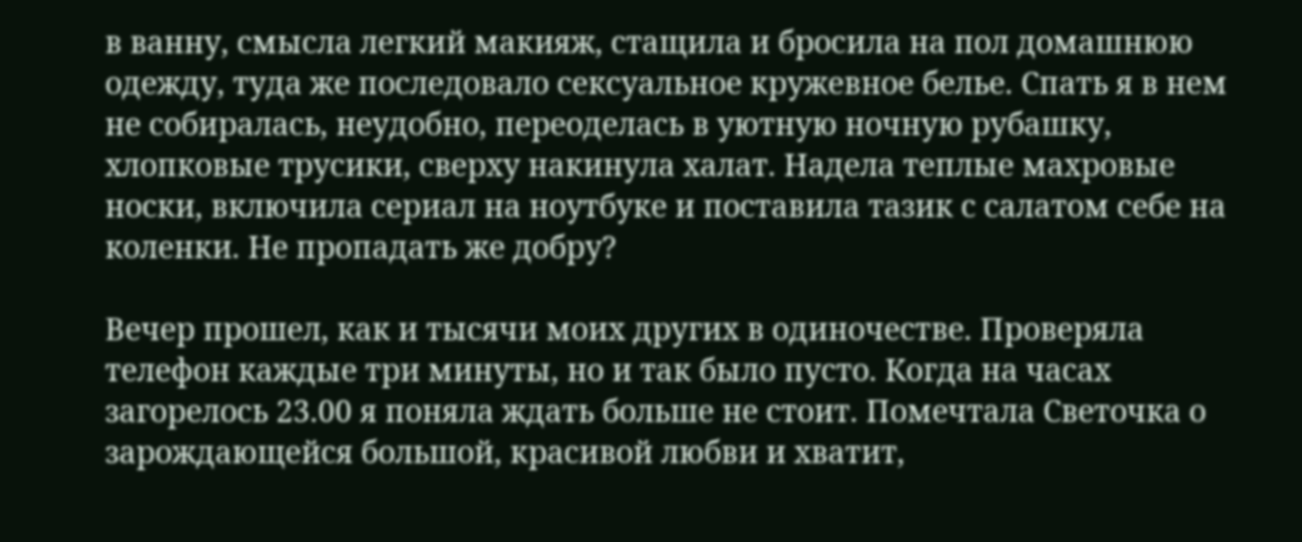в ванну, смысла легкий макияж, стащила и бросила на пол домашнюю одежду, туда же последовало сексуальное кружевное белье. Спать я в нем не собиралась, неудобно, переоделась в уютную ночную рубашку, хлопковые трусики, сверху накинула халат. Надела теплые махровые носки, включила сериал на ноутбуке и поставила тазик с салатом себе на коленки. Не пропадать же добру?

Вечер прошел, как и тысячи моих других в одиночестве. Проверяла телефон каждые три минуты, но и так было пусто. Когда на часах загорелось 23.00 я поняла ждать больше не стоит. Помечтала Светочка о зарождающейся большой, красивой любви и хватит,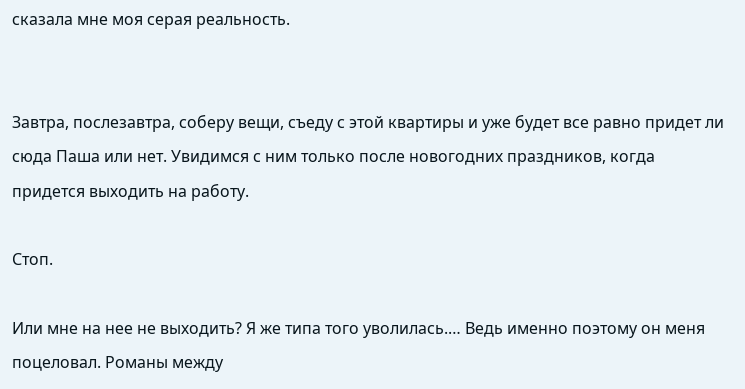сказала мне моя серая реальность.


Завтра, послезавтра, соберу вещи, съеду с этой квартиры и уже будет все равно придет ли сюда Паша или нет. Увидимся с ним только после новогодних праздников, когда придется выходить на работу.

Стоп.

Или мне на нее не выходить? Я же типа того уволилась.… Ведь именно поэтому он меня поцеловал. Романы между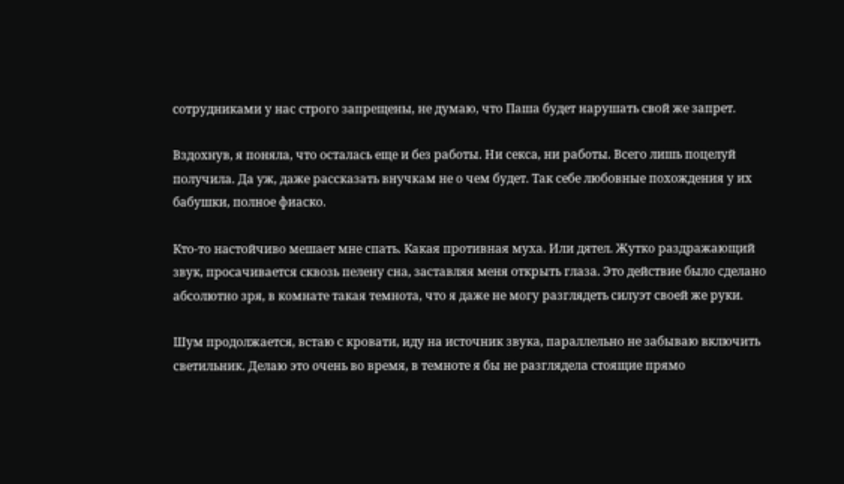сотрудниками у нас строго запрещены, не думаю, что Паша будет нарушать свой же запрет.

Вздохнув, я поняла, что осталась еще и без работы. Ни секса, ни работы. Всего лишь поцелуй получила. Да уж, даже рассказать внучкам не о чем будет. Так себе любовные похождения у их бабушки, полное фиаско.

Кто-то настойчиво мешает мне спать. Какая противная муха. Или дятел. Жутко раздражающий звук, просачивается сквозь пелену сна, заставляя меня открыть глаза. Это действие было сделано абсолютно зря, в комнате такая темнота, что я даже не могу разглядеть силуэт своей же руки.

Шум продолжается, встаю с кровати, иду на источник звука, параллельно не забываю включить светильник. Делаю это очень во время, в темноте я бы не разглядела стоящие прямо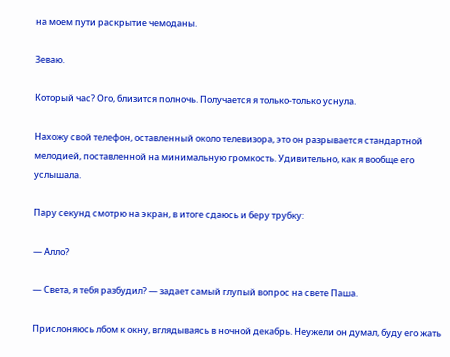на моем пути раскрытие чемоданы.

Зеваю.

Который час? Ого, близится полночь. Получается я только-только уснула.

Нахожу свой телефон, оставленный около телевизора, это он разрывается стандартной мелодией, поставленной на минимальную громкость. Удивительно, как я вообще его услышала.

Пару секунд смотрю на экран, в итоге сдаюсь и беру трубку:

— Алло?

— Света, я тебя разбудил? — задает самый глупый вопрос на свете Паша.

Прислоняюсь лбом к окну, вглядываясь в ночной декабрь. Неужели он думал, буду его жать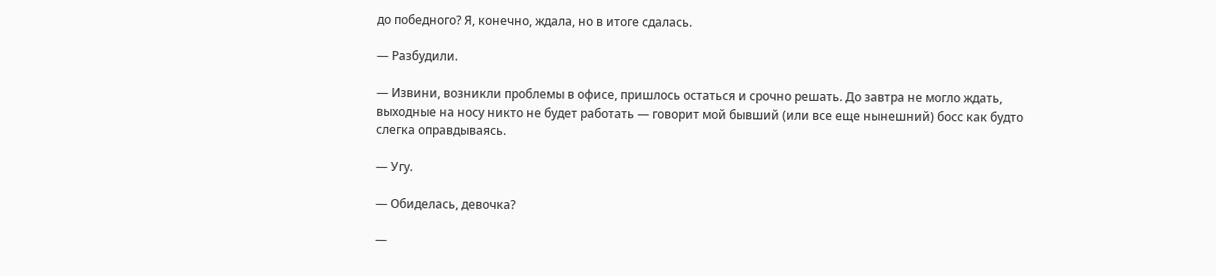до победного? Я, конечно, ждала, но в итоге сдалась.

— Разбудили.

— Извини, возникли проблемы в офисе, пришлось остаться и срочно решать. До завтра не могло ждать, выходные на носу никто не будет работать — говорит мой бывший (или все еще нынешний) босс как будто слегка оправдываясь.

— Угу.

— Обиделась, девочка?

—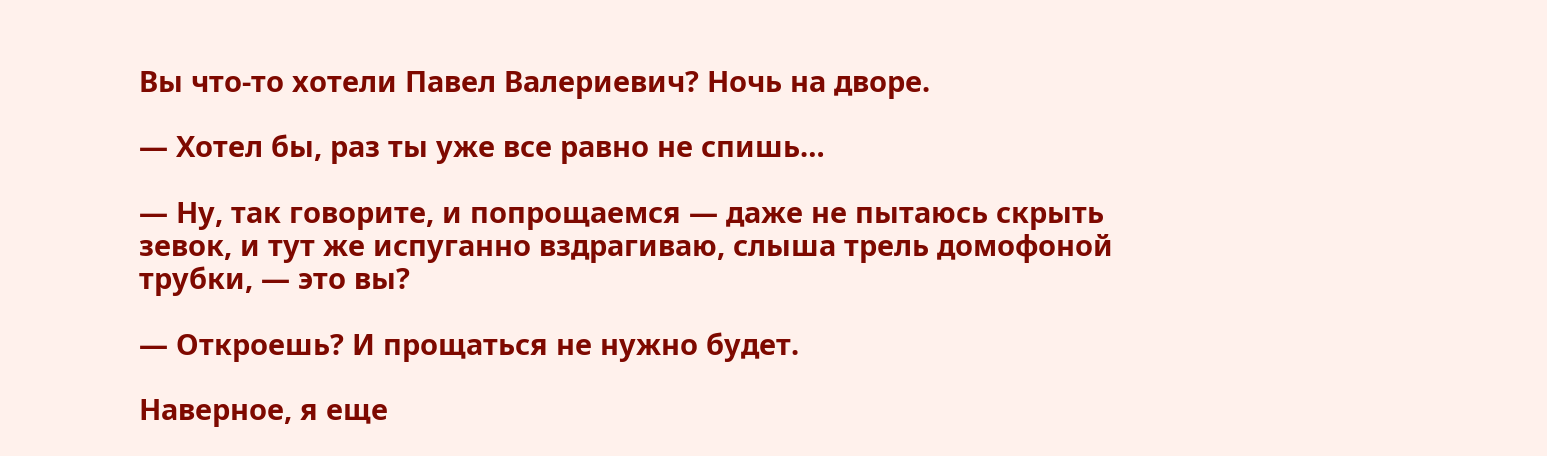Вы что-то хотели Павел Валериевич? Ночь на дворе.

— Хотел бы, раз ты уже все равно не спишь…

— Ну, так говорите, и попрощаемся — даже не пытаюсь скрыть зевок, и тут же испуганно вздрагиваю, слыша трель домофоной трубки, — это вы?

— Откроешь? И прощаться не нужно будет.

Наверное, я еще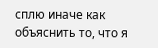сплю иначе как объяснить то, что я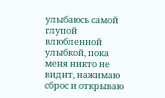улыбаюсь самой глупой влюбленной улыбкой, пока меня никто не видит, нажимаю сброс и открываю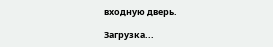входную дверь.

Загрузка...